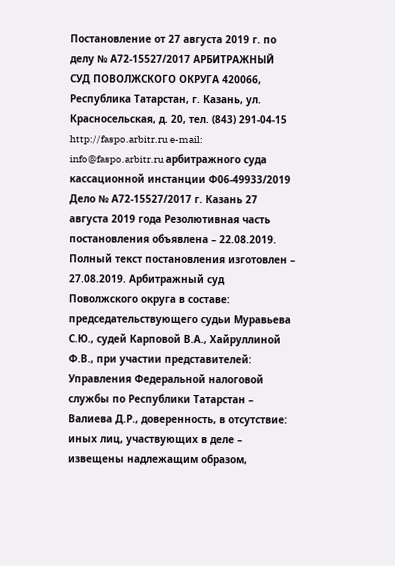Постановление от 27 августа 2019 г. по делу № А72-15527/2017 АРБИТРАЖНЫЙ СУД ПОВОЛЖСКОГО ОКРУГА 420066, Республика Татарстан, г. Казань, ул. Красносельская, д. 20, тел. (843) 291-04-15 http://faspo.arbitr.ru e-mail: info@faspo.arbitr.ru арбитражного суда кассационной инстанции Ф06-49933/2019 Дело № А72-15527/2017 г. Казань 27 августа 2019 года Резолютивная часть постановления объявлена – 22.08.2019. Полный текст постановления изготовлен – 27.08.2019. Арбитражный суд Поволжского округа в составе: председательствующего судьи Муравьева С.Ю., судей Карповой В.А., Хайруллиной Ф.В., при участии представителей: Управления Федеральной налоговой службы по Республики Татарстан – Валиева Д.Р., доверенность, в отсутствие: иных лиц, участвующих в деле – извещены надлежащим образом,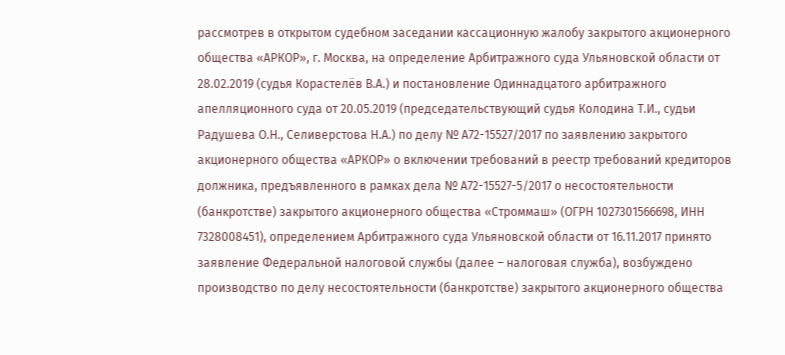рассмотрев в открытом судебном заседании кассационную жалобу закрытого акционерного общества «АРКОР», г. Москва, на определение Арбитражного суда Ульяновской области от 28.02.2019 (судья Корастелёв В.А.) и постановление Одиннадцатого арбитражного апелляционного суда от 20.05.2019 (председательствующий судья Колодина Т.И., судьи Радушева О.Н., Селиверстова Н.А.) по делу № А72-15527/2017 по заявлению закрытого акционерного общества «АРКОР» о включении требований в реестр требований кредиторов должника, предъявленного в рамках дела № А72-15527-5/2017 о несостоятельности (банкротстве) закрытого акционерного общества «Строммаш» (ОГРН 1027301566698, ИНН 7328008451), определением Арбитражного суда Ульяновской области от 16.11.2017 принято заявление Федеральной налоговой службы (далее – налоговая служба), возбуждено производство по делу несостоятельности (банкротстве) закрытого акционерного общества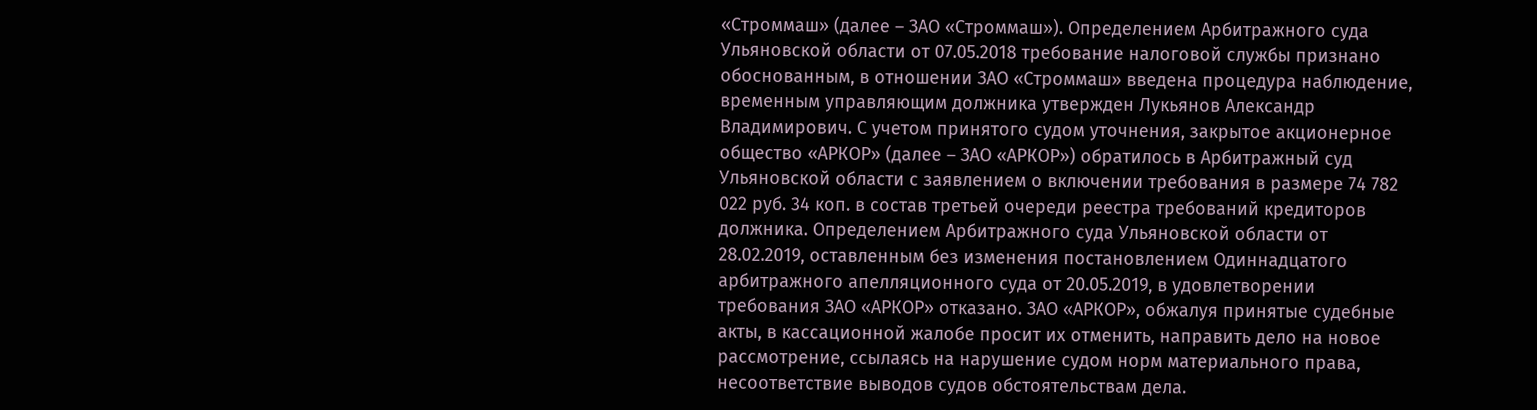«Строммаш» (далее – ЗАО «Строммаш»). Определением Арбитражного суда Ульяновской области от 07.05.2018 требование налоговой службы признано обоснованным, в отношении ЗАО «Строммаш» введена процедура наблюдение, временным управляющим должника утвержден Лукьянов Александр Владимирович. С учетом принятого судом уточнения, закрытое акционерное общество «АРКОР» (далее – ЗАО «АРКОР») обратилось в Арбитражный суд Ульяновской области с заявлением о включении требования в размере 74 782 022 руб. 34 коп. в состав третьей очереди реестра требований кредиторов должника. Определением Арбитражного суда Ульяновской области от 28.02.2019, оставленным без изменения постановлением Одиннадцатого арбитражного апелляционного суда от 20.05.2019, в удовлетворении требования ЗАО «АРКОР» отказано. ЗАО «АРКОР», обжалуя принятые судебные акты, в кассационной жалобе просит их отменить, направить дело на новое рассмотрение, ссылаясь на нарушение судом норм материального права, несоответствие выводов судов обстоятельствам дела.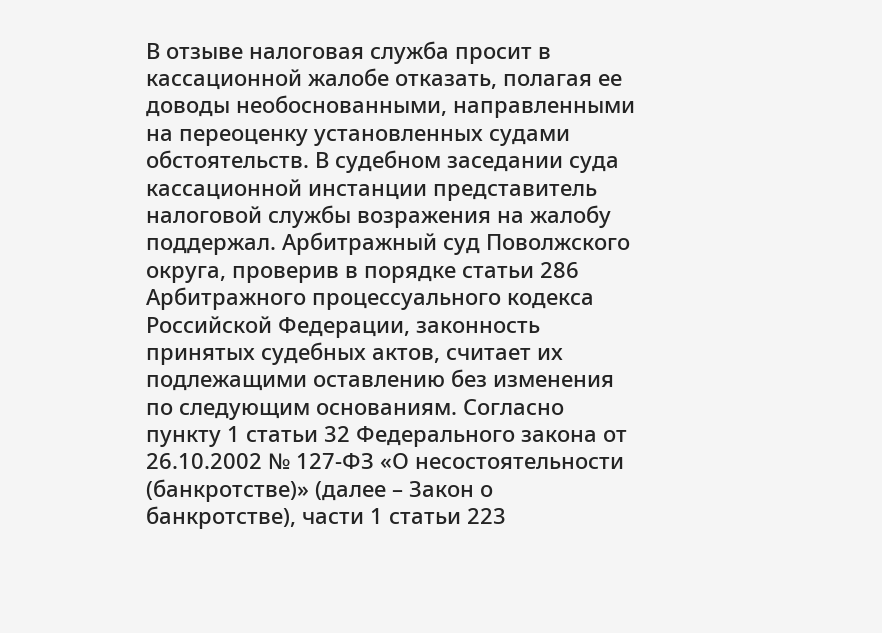В отзыве налоговая служба просит в кассационной жалобе отказать, полагая ее доводы необоснованными, направленными на переоценку установленных судами обстоятельств. В судебном заседании суда кассационной инстанции представитель налоговой службы возражения на жалобу поддержал. Арбитражный суд Поволжского округа, проверив в порядке статьи 286 Арбитражного процессуального кодекса Российской Федерации, законность принятых судебных актов, считает их подлежащими оставлению без изменения по следующим основаниям. Согласно пункту 1 статьи 32 Федерального закона от 26.10.2002 № 127-ФЗ «О несостоятельности (банкротстве)» (далее – Закон о банкротстве), части 1 статьи 223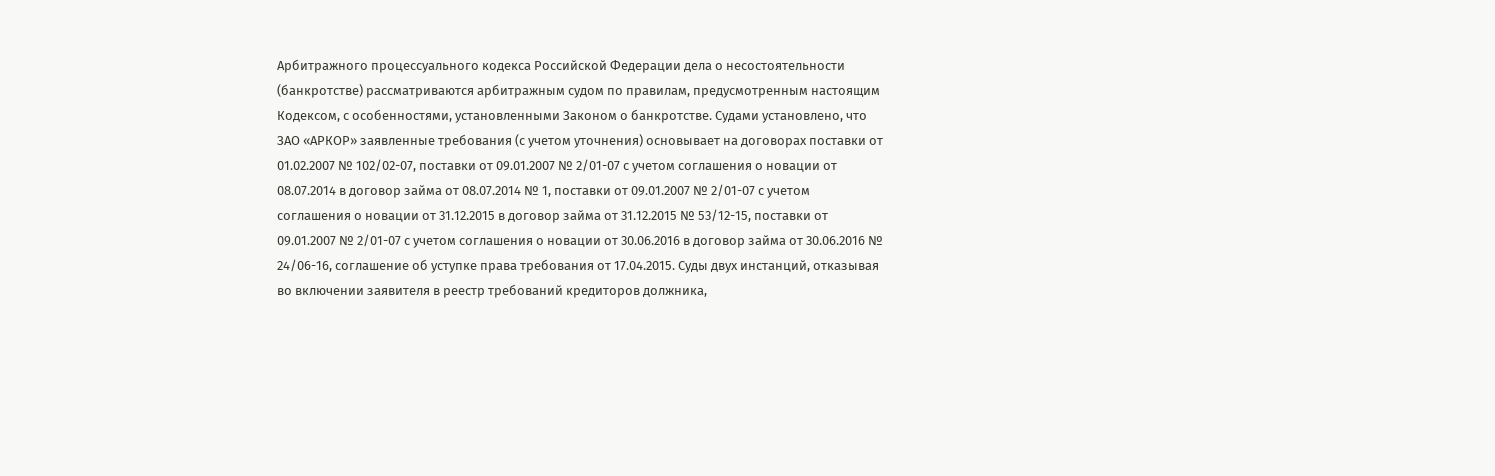Арбитражного процессуального кодекса Российской Федерации дела о несостоятельности (банкротстве) рассматриваются арбитражным судом по правилам, предусмотренным настоящим Кодексом, с особенностями, установленными Законом о банкротстве. Судами установлено, что ЗАО «АРКОР» заявленные требования (с учетом уточнения) основывает на договорах поставки от 01.02.2007 № 102/02-07, поставки от 09.01.2007 № 2/01-07 с учетом соглашения о новации от 08.07.2014 в договор займа от 08.07.2014 № 1, поставки от 09.01.2007 № 2/01-07 с учетом соглашения о новации от 31.12.2015 в договор займа от 31.12.2015 № 53/12-15, поставки от 09.01.2007 № 2/01-07 с учетом соглашения о новации от 30.06.2016 в договор займа от 30.06.2016 № 24/06-16, соглашение об уступке права требования от 17.04.2015. Суды двух инстанций, отказывая во включении заявителя в реестр требований кредиторов должника,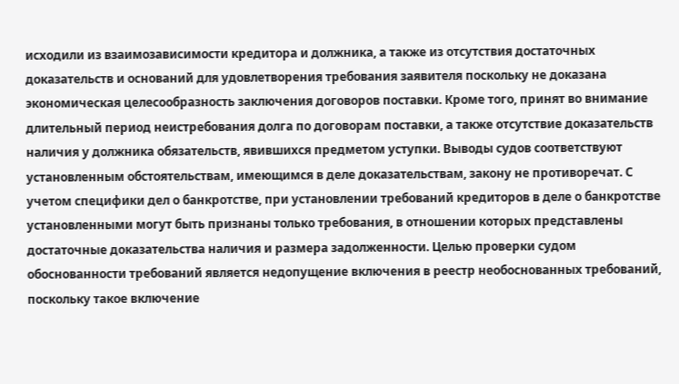исходили из взаимозависимости кредитора и должника, а также из отсутствия достаточных доказательств и оснований для удовлетворения требования заявителя поскольку не доказана экономическая целесообразность заключения договоров поставки. Кроме того, принят во внимание длительный период неистребования долга по договорам поставки, а также отсутствие доказательств наличия у должника обязательств, явившихся предметом уступки. Выводы судов соответствуют установленным обстоятельствам, имеющимся в деле доказательствам, закону не противоречат. С учетом специфики дел о банкротстве, при установлении требований кредиторов в деле о банкротстве установленными могут быть признаны только требования, в отношении которых представлены достаточные доказательства наличия и размера задолженности. Целью проверки судом обоснованности требований является недопущение включения в реестр необоснованных требований, поскольку такое включение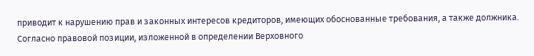приводит к нарушению прав и законных интересов кредиторов, имеющих обоснованные требования, а также должника. Согласно правовой позиции, изложенной в определении Верховного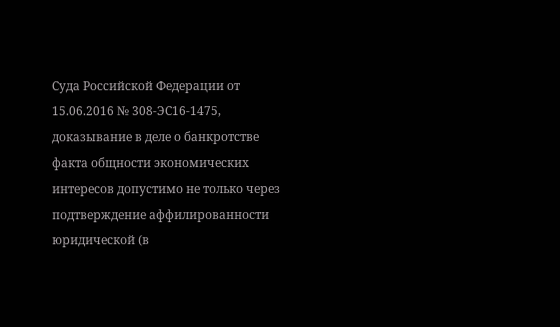Суда Российской Федерации от 15.06.2016 № 308-ЭС16-1475, доказывание в деле о банкротстве факта общности экономических интересов допустимо не только через подтверждение аффилированности юридической (в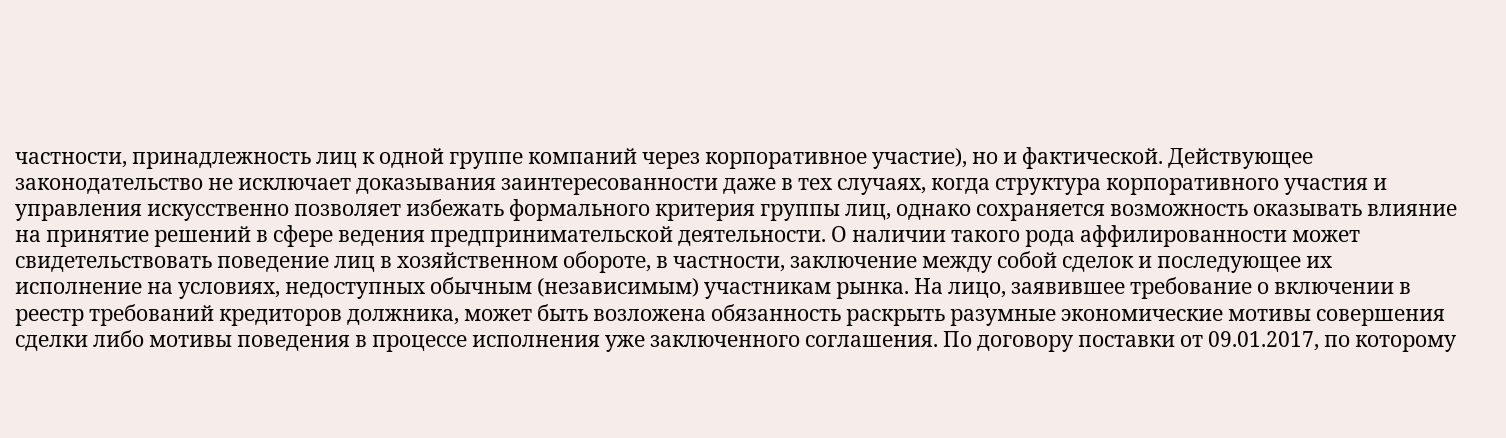частности, принадлежность лиц к одной группе компаний через корпоративное участие), но и фактической. Действующее законодательство не исключает доказывания заинтересованности даже в тех случаях, когда структура корпоративного участия и управления искусственно позволяет избежать формального критерия группы лиц, однако сохраняется возможность оказывать влияние на принятие решений в сфере ведения предпринимательской деятельности. О наличии такого рода аффилированности может свидетельствовать поведение лиц в хозяйственном обороте, в частности, заключение между собой сделок и последующее их исполнение на условиях, недоступных обычным (независимым) участникам рынка. На лицо, заявившее требование о включении в реестр требований кредиторов должника, может быть возложена обязанность раскрыть разумные экономические мотивы совершения сделки либо мотивы поведения в процессе исполнения уже заключенного соглашения. По договору поставки от 09.01.2017, по которому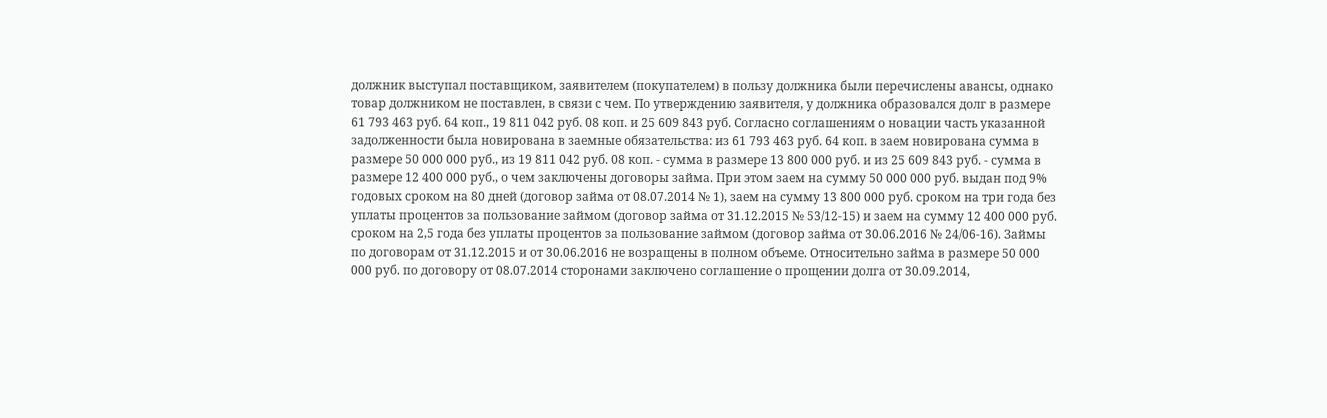должник выступал поставщиком, заявителем (покупателем) в пользу должника были перечислены авансы, однако товар должником не поставлен, в связи с чем. По утверждению заявителя, у должника образовался долг в размере 61 793 463 руб. 64 коп., 19 811 042 руб. 08 коп. и 25 609 843 руб. Согласно соглашениям о новации часть указанной задолженности была новирована в заемные обязательства: из 61 793 463 руб. 64 коп. в заем новирована сумма в размере 50 000 000 руб., из 19 811 042 руб. 08 коп. - сумма в размере 13 800 000 руб. и из 25 609 843 руб. - сумма в размере 12 400 000 руб., о чем заключены договоры займа. При этом заем на сумму 50 000 000 руб. выдан под 9% годовых сроком на 80 дней (договор займа от 08.07.2014 № 1), заем на сумму 13 800 000 руб. сроком на три года без уплаты процентов за пользование займом (договор займа от 31.12.2015 № 53/12-15) и заем на сумму 12 400 000 руб. сроком на 2,5 года без уплаты процентов за пользование займом (договор займа от 30.06.2016 № 24/06-16). Займы по договорам от 31.12.2015 и от 30.06.2016 не возращены в полном объеме. Относительно займа в размере 50 000 000 руб. по договору от 08.07.2014 сторонами заключено соглашение о прощении долга от 30.09.2014,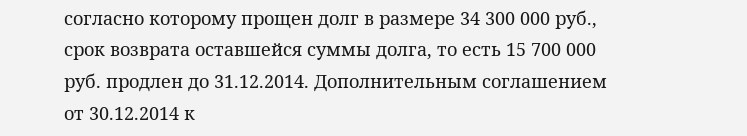согласно которому прощен долг в размере 34 300 000 руб., срок возврата оставшейся суммы долга, то есть 15 700 000 руб. продлен до 31.12.2014. Дополнительным соглашением от 30.12.2014 к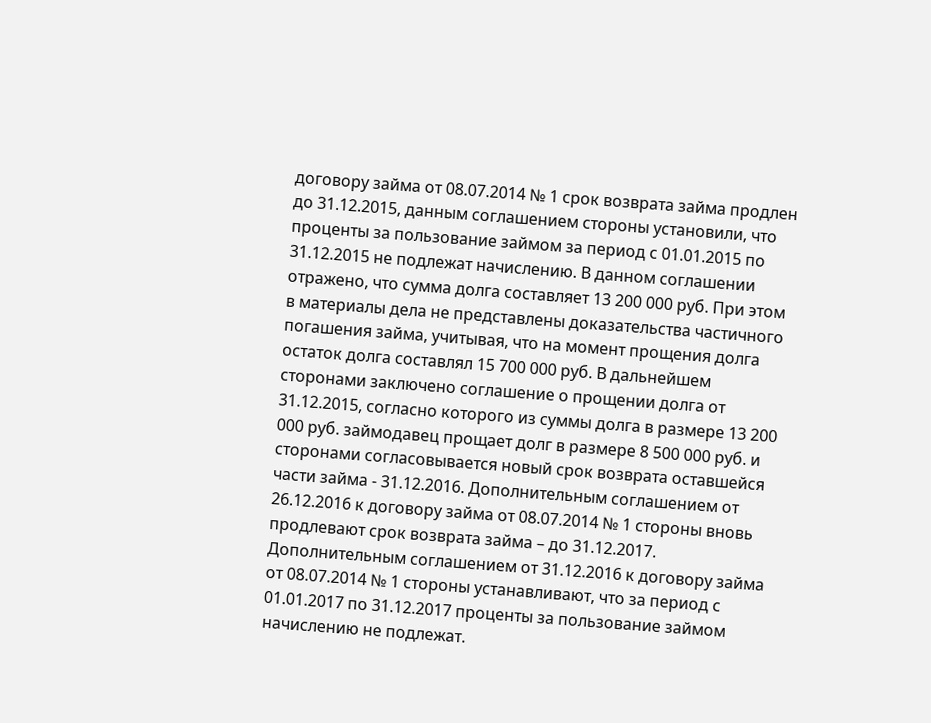договору займа от 08.07.2014 № 1 срок возврата займа продлен до 31.12.2015, данным соглашением стороны установили, что проценты за пользование займом за период с 01.01.2015 по 31.12.2015 не подлежат начислению. В данном соглашении отражено, что сумма долга составляет 13 200 000 руб. При этом в материалы дела не представлены доказательства частичного погашения займа, учитывая, что на момент прощения долга остаток долга составлял 15 700 000 руб. В дальнейшем сторонами заключено соглашение о прощении долга от 31.12.2015, согласно которого из суммы долга в размере 13 200 000 руб. займодавец прощает долг в размере 8 500 000 руб. и сторонами согласовывается новый срок возврата оставшейся части займа - 31.12.2016. Дополнительным соглашением от 26.12.2016 к договору займа от 08.07.2014 № 1 стороны вновь продлевают срок возврата займа – до 31.12.2017. Дополнительным соглашением от 31.12.2016 к договору займа от 08.07.2014 № 1 стороны устанавливают, что за период с 01.01.2017 по 31.12.2017 проценты за пользование займом начислению не подлежат.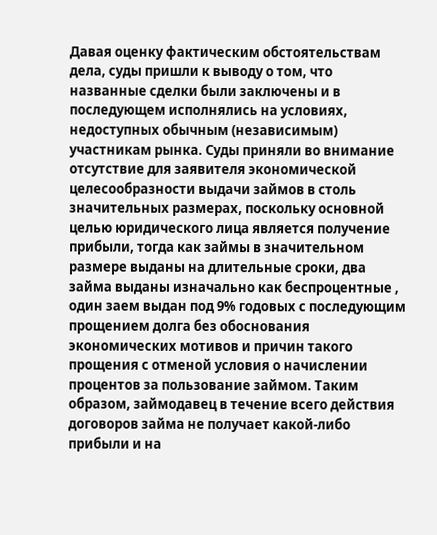Давая оценку фактическим обстоятельствам дела, суды пришли к выводу о том, что названные сделки были заключены и в последующем исполнялись на условиях, недоступных обычным (независимым) участникам рынка. Суды приняли во внимание отсутствие для заявителя экономической целесообразности выдачи займов в столь значительных размерах, поскольку основной целью юридического лица является получение прибыли, тогда как займы в значительном размере выданы на длительные сроки, два займа выданы изначально как беспроцентные , один заем выдан под 9% годовых с последующим прощением долга без обоснования экономических мотивов и причин такого прощения с отменой условия о начислении процентов за пользование займом. Таким образом, займодавец в течение всего действия договоров займа не получает какой-либо прибыли и на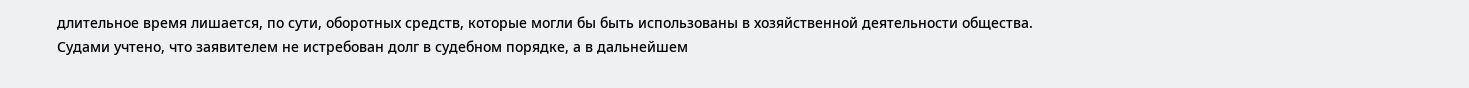длительное время лишается, по сути, оборотных средств, которые могли бы быть использованы в хозяйственной деятельности общества. Судами учтено, что заявителем не истребован долг в судебном порядке, а в дальнейшем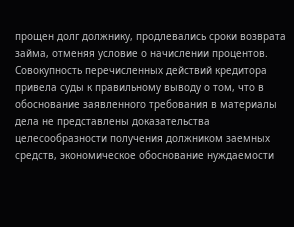прощен долг должнику, продлевались сроки возврата займа, отменяя условие о начислении процентов. Совокупность перечисленных действий кредитора привела суды к правильному выводу о том, что в обоснование заявленного требования в материалы дела не представлены доказательства целесообразности получения должником заемных средств, экономическое обоснование нуждаемости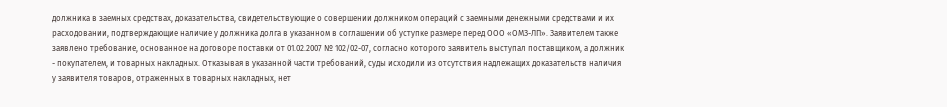должника в заемных средствах, доказательства, свидетельствующие о совершении должником операций с заемными денежными средствами и их расходовании, подтверждающие наличие у должника долга в указанном в соглашении об уступке размере перед ООО «ОМЗ-ЛП». Заявителем также заявлено требование, основанное на договоре поставки от 01.02.2007 № 102/02-07, согласно которого заявитель выступал поставщиком, а должник - покупателем, и товарных накладных. Отказывая в указанной части требований, суды исходили из отсутствия надлежащих доказательств наличия у заявителя товаров, отраженных в товарных накладных, нет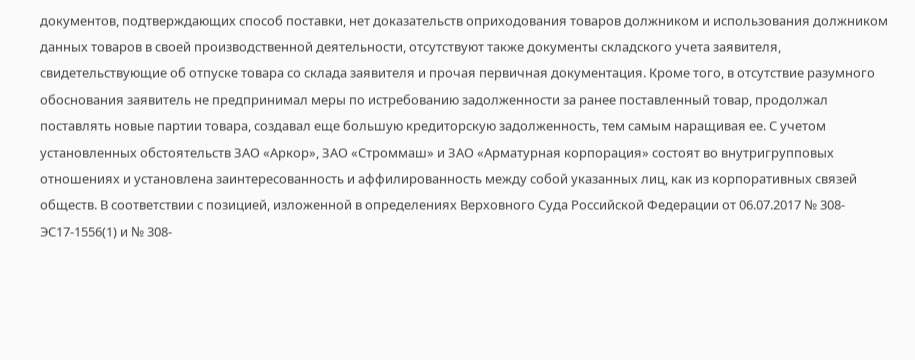документов, подтверждающих способ поставки, нет доказательств оприходования товаров должником и использования должником данных товаров в своей производственной деятельности, отсутствуют также документы складского учета заявителя, свидетельствующие об отпуске товара со склада заявителя и прочая первичная документация. Кроме того, в отсутствие разумного обоснования заявитель не предпринимал меры по истребованию задолженности за ранее поставленный товар, продолжал поставлять новые партии товара, создавал еще большую кредиторскую задолженность, тем самым наращивая ее. С учетом установленных обстоятельств ЗАО «Аркор», ЗАО «Строммаш» и ЗАО «Арматурная корпорация» состоят во внутригрупповых отношениях и установлена заинтересованность и аффилированность между собой указанных лиц, как из корпоративных связей обществ. В соответствии с позицией, изложенной в определениях Верховного Суда Российской Федерации от 06.07.2017 № 308-ЭС17-1556(1) и № 308-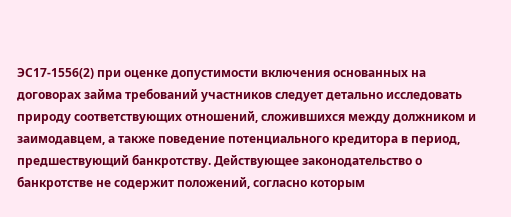ЭС17-1556(2) при оценке допустимости включения основанных на договорах займа требований участников следует детально исследовать природу соответствующих отношений, сложившихся между должником и заимодавцем, а также поведение потенциального кредитора в период, предшествующий банкротству. Действующее законодательство о банкротстве не содержит положений, согласно которым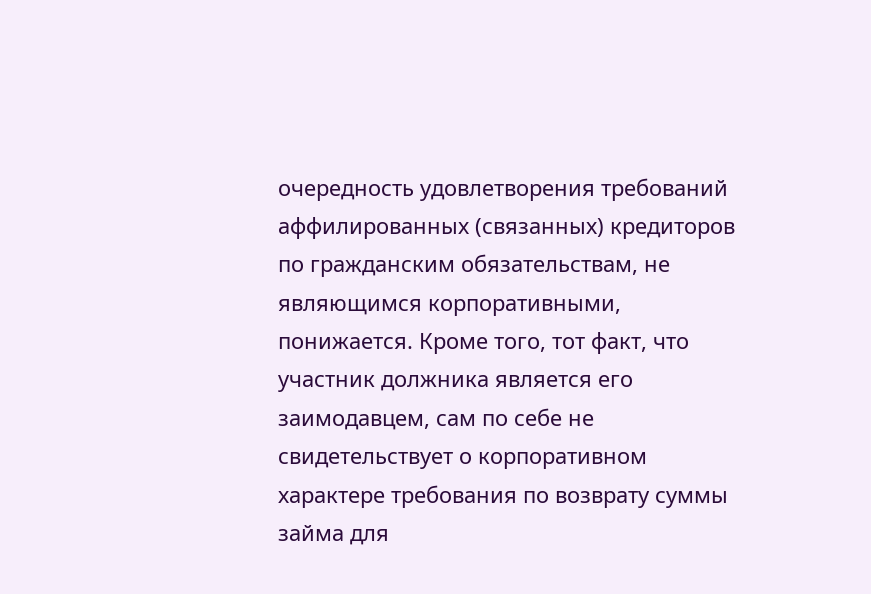очередность удовлетворения требований аффилированных (связанных) кредиторов по гражданским обязательствам, не являющимся корпоративными, понижается. Кроме того, тот факт, что участник должника является его заимодавцем, сам по себе не свидетельствует о корпоративном характере требования по возврату суммы займа для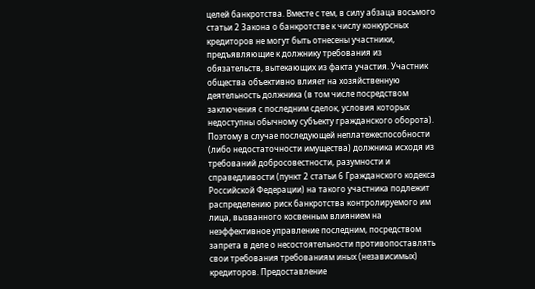целей банкротства. Вместе с тем, в силу абзаца восьмого статьи 2 Закона о банкротстве к числу конкурсных кредиторов не могут быть отнесены участники, предъявляющие к должнику требования из обязательств, вытекающих из факта участия. Участник общества объективно влияет на хозяйственную деятельность должника (в том числе посредством заключения с последним сделок, условия которых недоступны обычному субъекту гражданского оборота). Поэтому в случае последующей неплатежеспособности (либо недостаточности имущества) должника исходя из требований добросовестности, разумности и справедливости (пункт 2 статьи 6 Гражданского кодекса Российской Федерации) на такого участника подлежит распределению риск банкротства контролируемого им лица, вызванного косвенным влиянием на неэффективное управление последним, посредством запрета в деле о несостоятельности противопоставлять свои требования требованиям иных (независимых) кредиторов. Предоставление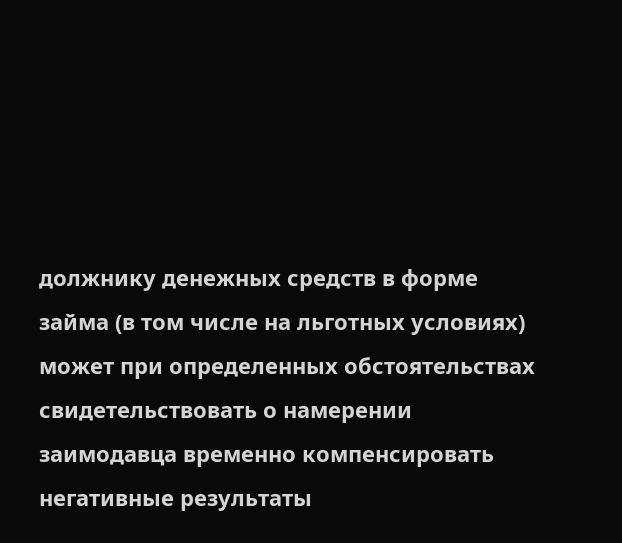должнику денежных средств в форме займа (в том числе на льготных условиях) может при определенных обстоятельствах свидетельствовать о намерении заимодавца временно компенсировать негативные результаты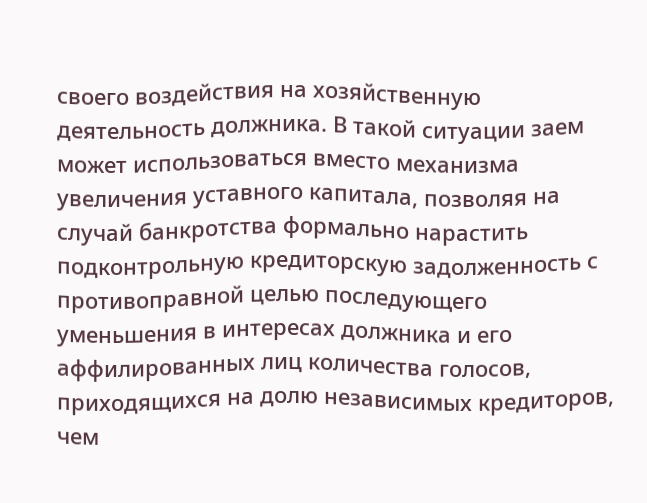своего воздействия на хозяйственную деятельность должника. В такой ситуации заем может использоваться вместо механизма увеличения уставного капитала, позволяя на случай банкротства формально нарастить подконтрольную кредиторскую задолженность с противоправной целью последующего уменьшения в интересах должника и его аффилированных лиц количества голосов, приходящихся на долю независимых кредиторов, чем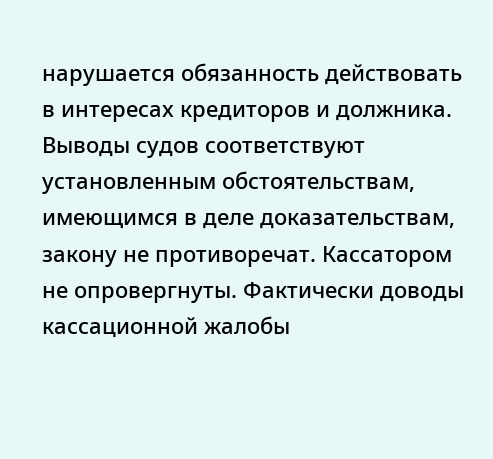нарушается обязанность действовать в интересах кредиторов и должника. Выводы судов соответствуют установленным обстоятельствам, имеющимся в деле доказательствам, закону не противоречат. Кассатором не опровергнуты. Фактически доводы кассационной жалобы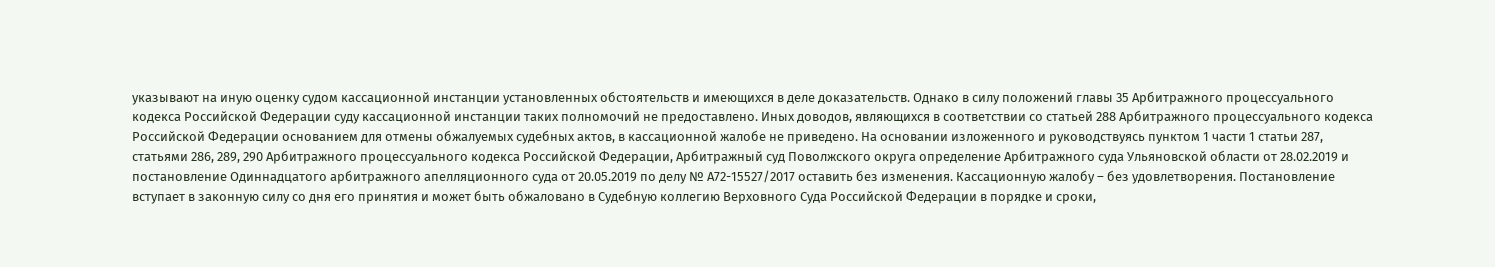указывают на иную оценку судом кассационной инстанции установленных обстоятельств и имеющихся в деле доказательств. Однако в силу положений главы 35 Арбитражного процессуального кодекса Российской Федерации суду кассационной инстанции таких полномочий не предоставлено. Иных доводов, являющихся в соответствии со статьей 288 Арбитражного процессуального кодекса Российской Федерации основанием для отмены обжалуемых судебных актов, в кассационной жалобе не приведено. На основании изложенного и руководствуясь пунктом 1 части 1 статьи 287, статьями 286, 289, 290 Арбитражного процессуального кодекса Российской Федерации, Арбитражный суд Поволжского округа определение Арбитражного суда Ульяновской области от 28.02.2019 и постановление Одиннадцатого арбитражного апелляционного суда от 20.05.2019 по делу № А72-15527/2017 оставить без изменения. Кассационную жалобу – без удовлетворения. Постановление вступает в законную силу со дня его принятия и может быть обжаловано в Судебную коллегию Верховного Суда Российской Федерации в порядке и сроки,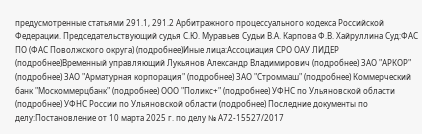предусмотренные статьями 291.1, 291.2 Арбитражного процессуального кодекса Российской Федерации. Председательствующий судья С.Ю. Муравьев Судьи В.А. Карпова Ф.В. Хайруллина Суд:ФАС ПО (ФАС Поволжского округа) (подробнее)Иные лица:Ассоциация СРО ОАУ ЛИДЕР (подробнее)Временный управляющий Лукьянов Александр Владимирович (подробнее) ЗАО "АРКОР" (подробнее) ЗАО "Арматурная корпорация" (подробнее) ЗАО "Строммаш" (подробнее) Коммерческий банк "Москоммерцбанк" (подробнее) ООО "Поликс+" (подробнее) УФНС по Ульяновской области (подробнее) УФНС России по Ульяновской области (подробнее) Последние документы по делу:Постановление от 10 марта 2025 г. по делу № А72-15527/2017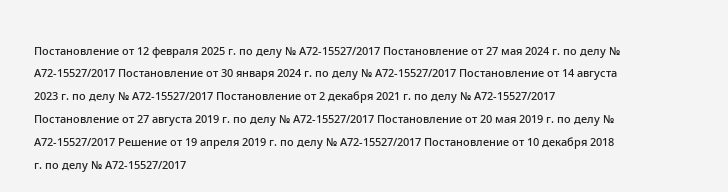Постановление от 12 февраля 2025 г. по делу № А72-15527/2017 Постановление от 27 мая 2024 г. по делу № А72-15527/2017 Постановление от 30 января 2024 г. по делу № А72-15527/2017 Постановление от 14 августа 2023 г. по делу № А72-15527/2017 Постановление от 2 декабря 2021 г. по делу № А72-15527/2017 Постановление от 27 августа 2019 г. по делу № А72-15527/2017 Постановление от 20 мая 2019 г. по делу № А72-15527/2017 Решение от 19 апреля 2019 г. по делу № А72-15527/2017 Постановление от 10 декабря 2018 г. по делу № А72-15527/2017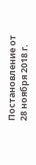Постановление от 28 ноября 2018 г.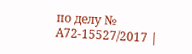по делу № А72-15527/2017 |